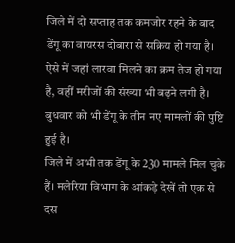जिले में दो सप्ताह तक कमजोर रहने के बाद डेंगू का वायरस दोबारा से सक्रिय हो गया है। ऐसे में जहां लारवा मिलने का क्रम तेज हो गया है, वहीं मरीजों की संख्या भी बढ़ने लगी है। बुधवार को भी डेंगू के तीन नए मामलों की पुष्टि हुई है।
जिले में अभी तक डेंगू के 230 मामले मिल चुके हैं। मलेरिया विभाग के आंकड़े देखें तो एक से दस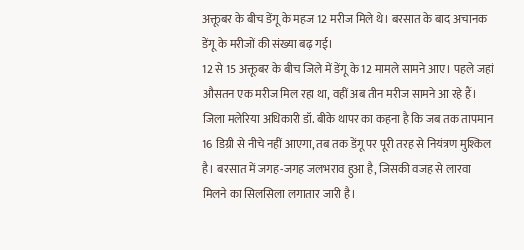अक्तूबर के बीच डेंगू के महज 12 मरीज मिले थे। बरसात के बाद अचानक डेंगू के मरीजों की संख्या बढ़ गई।
12 से 15 अक्तूबर के बीच जिले में डेंगू के 12 मामले सामने आए। पहले जहां औसतन एक मरीज मिल रहा था, वहीं अब तीन मरीज सामने आ रहे हैं।
जिला मलेरिया अधिकारी डॉ. बीके थापर का कहना है कि जब तक तापमान 16 डिग्री से नीचे नहीं आएगा, तब तक डेंगू पर पूरी तरह से नियंत्रण मुश्किल है। बरसात में जगह-जगह जलभराव हुआ है, जिसकी वजह से लारवा मिलने का सिलसिला लगातार जारी है।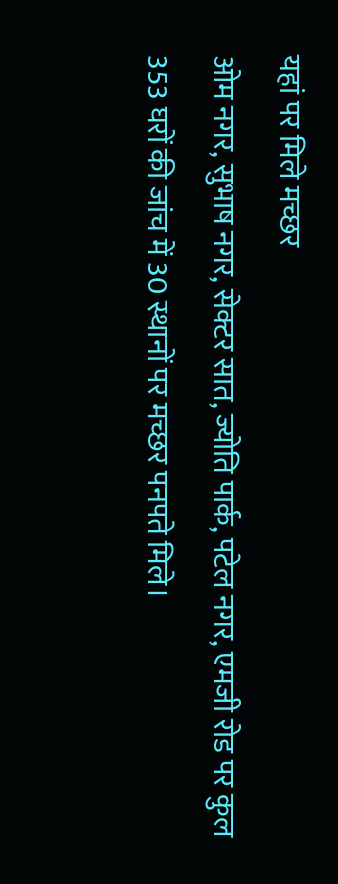यहां पर मिले मच्छर
ओम नगर, सुभाष नगर, सेक्टर सात, ज्योति पार्क, पटेल नगर, एमजी रोड पर कुल 353 घरों की जांच में 30 स्थानों पर मच्छर पनपते मिले।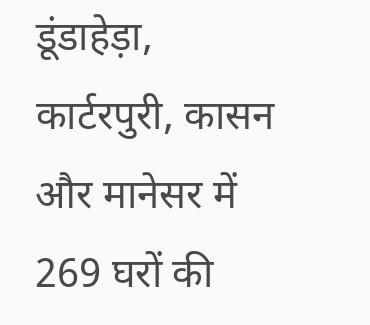डूंडाहेड़ा, कार्टरपुरी, कासन और मानेसर में 269 घरों की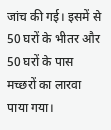जांच की गई। इसमें से 50 घरों के भीतर और 50 घरों के पास मच्छरों का लारवा पाया गया।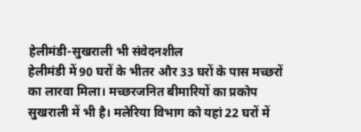हेलीमंडी-सुखराली भी संवेदनशील
हेलीमंडी में 90 घरों के भीतर और 33 घरों के पास मच्छरों का लारवा मिला। मच्छरजनित बीमारियों का प्रकोप सुखराली में भी है। मलेरिया विभाग को यहां 22 घरों में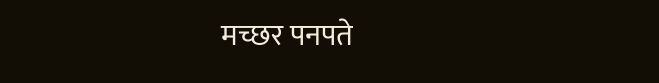मच्छर पनपते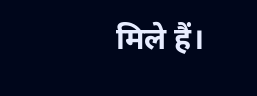मिले हैं।